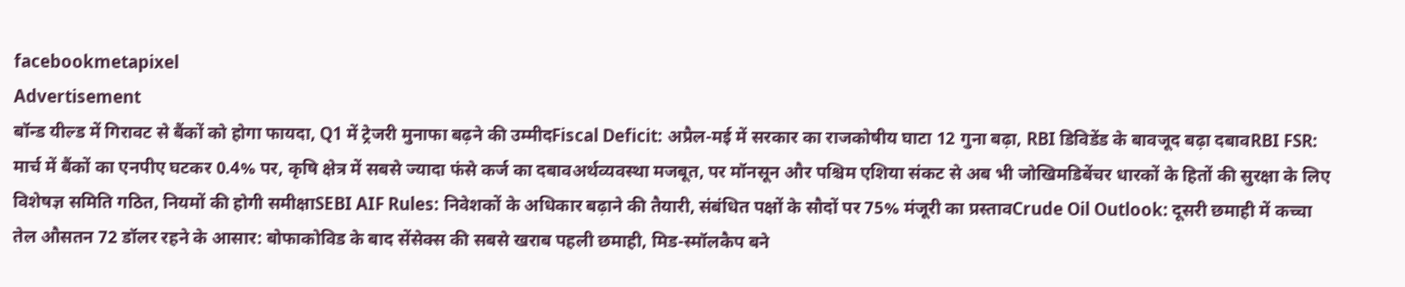facebookmetapixel
Advertisement
बॉन्ड यील्ड में गिरावट से बैंकों को होगा फायदा, Q1 में ट्रेजरी मुनाफा बढ़ने की उम्मीदFiscal Deficit: अप्रैल-मई में सरकार का राजकोषीय घाटा 12 गुना बढ़ा, RBI डिविडेंड के बावजूद बढ़ा दबावRBI FSR: मार्च में बैंकों का एनपीए घटकर 0.4% पर, कृषि क्षेत्र में सबसे ज्यादा फंसे कर्ज का दबावअर्थव्यवस्था मजबूत, पर मॉनसून और पश्चिम एशिया संकट से अब भी जोखिमडिबेंचर धारकों के हितों की सुरक्षा के लिए विशेषज्ञ समिति गठित, नियमों की होगी समीक्षाSEBI AIF Rules: निवेशकों के अधिकार बढ़ाने की तैयारी, संबंधित पक्षों के सौदों पर 75% मंजूरी का प्रस्तावCrude Oil Outlook: दूसरी छमाही में कच्चा तेल औसतन 72 डॉलर रहने के आसार: बोफाकोविड के बाद सेंसेक्स की सबसे खराब पहली छमाही, मिड-स्मॉलकैप बने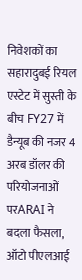निवेशकों का सहारादुबई रियल एस्टेट में सुस्ती के बीच FY27 में डैन्यूब की नजर 4 अरब डॉलर की परियोजनाओं परARAI ने बदला फैसला, ऑटो पीएलआई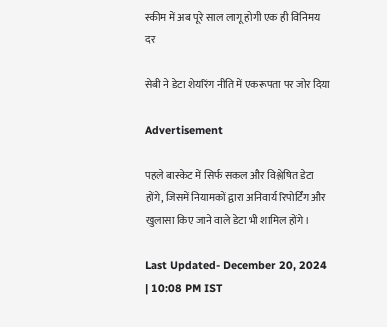स्कीम में अब पूरे साल लागू होगी एक ही विनिमय दर

सेबी ने डेटा शेयरिंग नीति में एकरूपता पर जोर दिया

Advertisement

पहले बास्केट में सिर्फ सकल और विश्लेषित डेटा होंगे, जिसमें नियामकों द्वारा अनिवार्य रिपोर्टिंग और खुलासा किए जाने वाले डेटा भी शामिल होंगे।

Last Updated- December 20, 2024 | 10:08 PM IST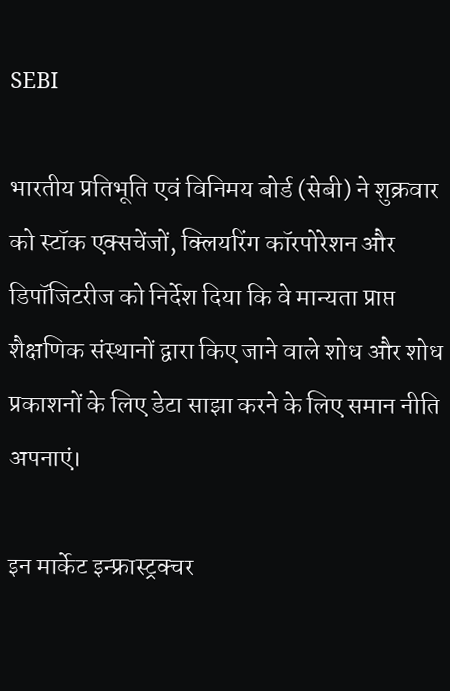SEBI

भारतीय प्रतिभूति एवं विनिमय बोर्ड (सेबी) ने शुक्रवार को स्टॉक एक्सचेंजों, क्लियरिंग कॉरपोरेशन और डिपॉजिटरीज को निर्देश दिया कि वे मान्यता प्राप्त शैक्षणिक संस्थानों द्वारा किए जाने वाले शोध और शोध प्रकाशनों के लिए डेटा साझा करने के लिए समान नीति अपनाएं।

इन मार्केट इन्फ्रास्ट्रक्चर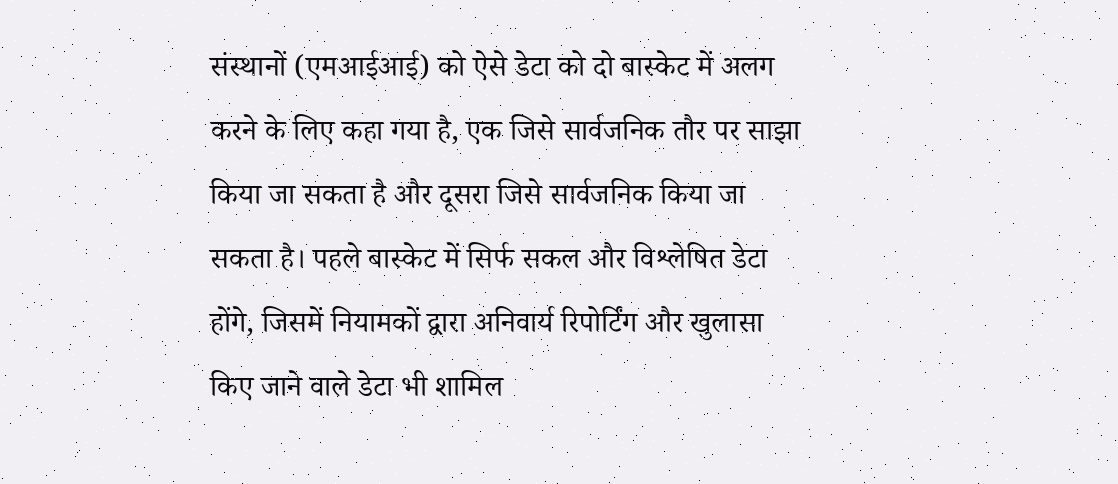संस्थानों (एमआईआई) को ऐसे डेटा को दो बास्केट में अलग करने के लिए कहा गया है, एक जिसे सार्वजनिक तौर पर साझा किया जा सकता है और दूसरा जिसे सार्वजनिक किया जा सकता है। पहले बास्केट में सिर्फ सकल और विश्लेषित डेटा होंगे, जिसमें नियामकों द्वारा अनिवार्य रिपोर्टिंग और खुलासा किए जाने वाले डेटा भी शामिल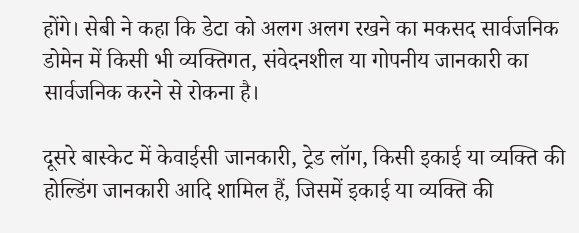होंगे। सेबी ने कहा कि डेटा को अलग अलग रखने का मकसद सार्वजनिक डोमेन में किसी भी व्यक्तिगत, संवेदनशील या गोपनीय जानकारी का सार्वजनिक करने से रोकना है।

दूसरे बास्केट में केवाईसी जानकारी, ट्रेड लॉग, किसी इकाई या व्यक्ति की होल्डिंग जानकारी आदि शामिल हैं, जिसमें इकाई या व्यक्ति की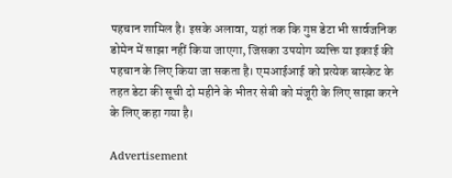पहचान शामिल है। इसके अलावा, यहां तक कि गुप्त डेटा भी सार्वजनिक डोमेन में साझा नहीं किया जाएगा, जिसका उपयोग व्यक्ति या इकाई की पहचान के लिए किया जा सकता है। एमआईआई को प्रत्येक बास्केट के तहत डेटा की सूची दो महीने के भीतर सेबी को मंजूरी के लिए साझा करने के लिए कहा गया है।

Advertisement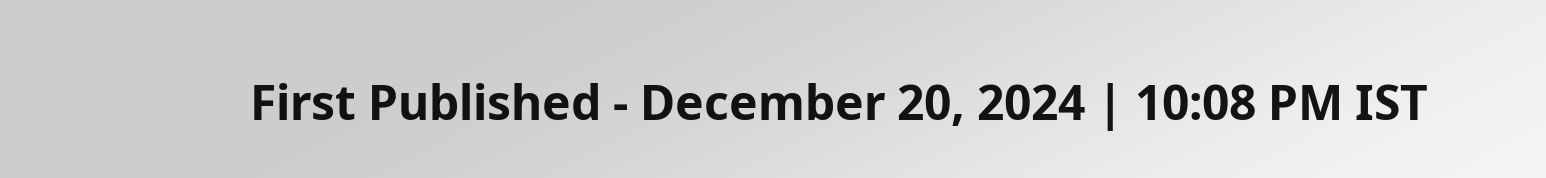First Published - December 20, 2024 | 10:08 PM IST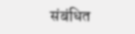संबंधित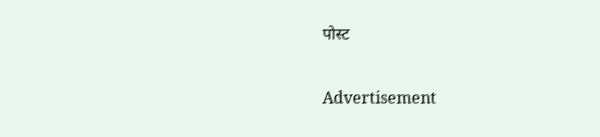पोस्ट

Advertisement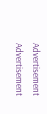Advertisement
Advertisement